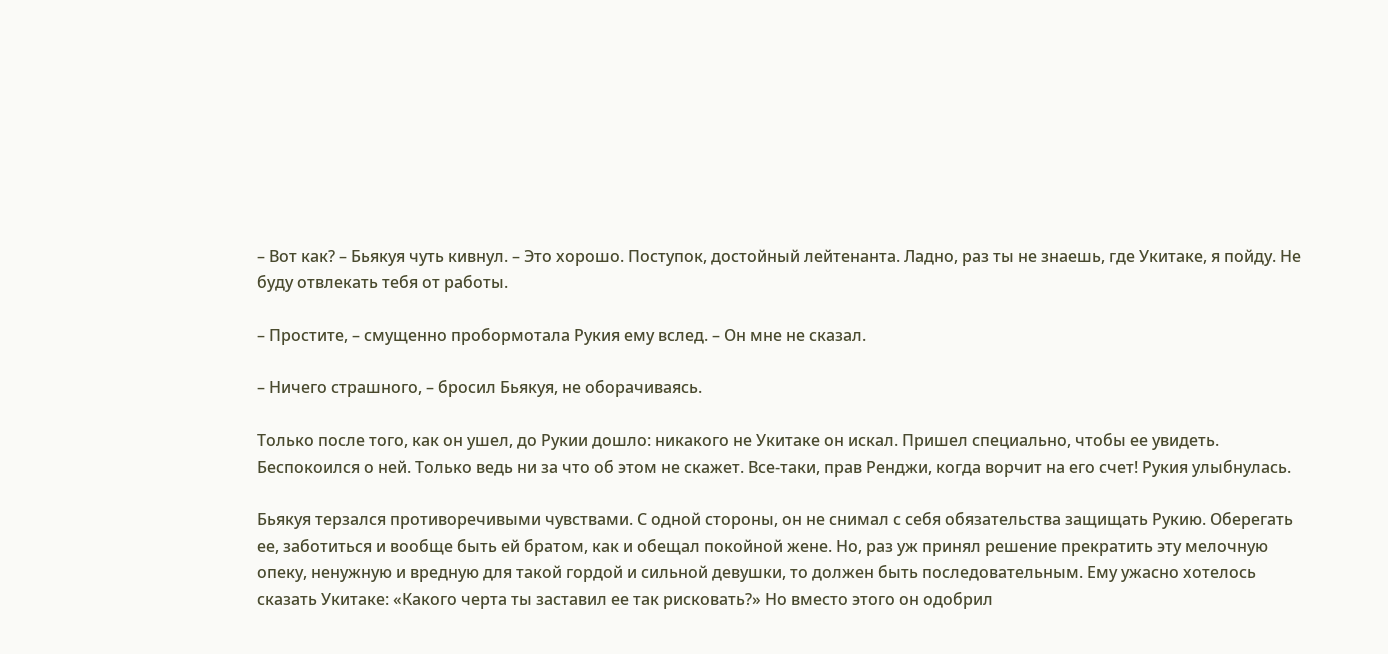– Вот как? – Бьякуя чуть кивнул. – Это хорошо. Поступок, достойный лейтенанта. Ладно, раз ты не знаешь, где Укитаке, я пойду. Не буду отвлекать тебя от работы.

– Простите, – смущенно пробормотала Рукия ему вслед. – Он мне не сказал.

– Ничего страшного, – бросил Бьякуя, не оборачиваясь.

Только после того, как он ушел, до Рукии дошло: никакого не Укитаке он искал. Пришел специально, чтобы ее увидеть. Беспокоился о ней. Только ведь ни за что об этом не скажет. Все-таки, прав Ренджи, когда ворчит на его счет! Рукия улыбнулась.

Бьякуя терзался противоречивыми чувствами. С одной стороны, он не снимал с себя обязательства защищать Рукию. Оберегать ее, заботиться и вообще быть ей братом, как и обещал покойной жене. Но, раз уж принял решение прекратить эту мелочную опеку, ненужную и вредную для такой гордой и сильной девушки, то должен быть последовательным. Ему ужасно хотелось сказать Укитаке: «Какого черта ты заставил ее так рисковать?» Но вместо этого он одобрил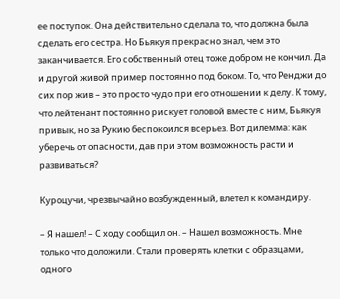ее поступок. Она действительно сделала то, что должна была сделать его сестра. Но Бьякуя прекрасно знал, чем это заканчивается. Его собственный отец тоже добром не кончил. Да и другой живой пример постоянно под боком. То, что Ренджи до сих пор жив – это просто чудо при его отношении к делу. К тому, что лейтенант постоянно рискует головой вместе с ним, Бьякуя привык, но за Рукию беспокоился всерьез. Вот дилемма: как уберечь от опасности, дав при этом возможность расти и развиваться?

Куроцучи, чрезвычайно возбужденный, влетел к командиру.

– Я нашел! – С ходу сообщил он. – Нашел возможность. Мне только что доложили. Стали проверять клетки с образцами, одного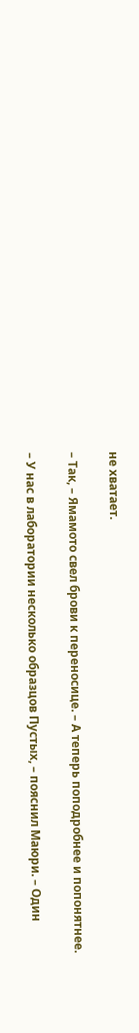не хватает.

– Так, – Ямамото свел брови к переносице. – А теперь поподробнее и попонятнее.

– У нас в лаборатории несколько образцов Пустых, – пояснил Маюри. – Один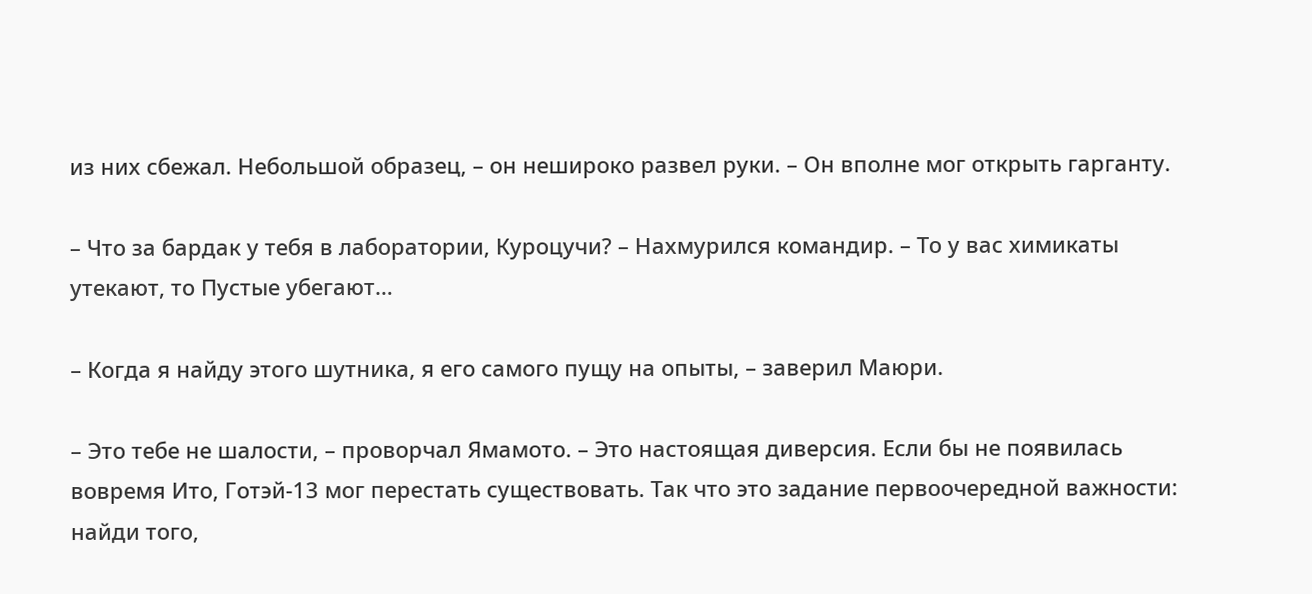из них сбежал. Небольшой образец, – он нешироко развел руки. – Он вполне мог открыть гарганту.

– Что за бардак у тебя в лаборатории, Куроцучи? – Нахмурился командир. – То у вас химикаты утекают, то Пустые убегают…

– Когда я найду этого шутника, я его самого пущу на опыты, – заверил Маюри.

– Это тебе не шалости, – проворчал Ямамото. – Это настоящая диверсия. Если бы не появилась вовремя Ито, Готэй-13 мог перестать существовать. Так что это задание первоочередной важности: найди того,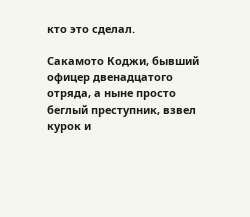кто это сделал.

Сакамото Коджи, бывший офицер двенадцатого отряда, а ныне просто беглый преступник, взвел курок и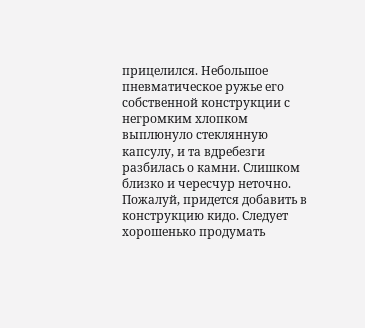прицелился. Небольшое пневматическое ружье его собственной конструкции с негромким хлопком выплюнуло стеклянную капсулу, и та вдребезги разбилась о камни. Слишком близко и чересчур неточно. Пожалуй, придется добавить в конструкцию кидо. Следует хорошенько продумать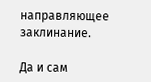направляющее заклинание.

Да и сам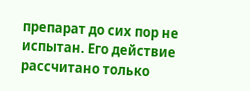препарат до сих пор не испытан. Его действие рассчитано только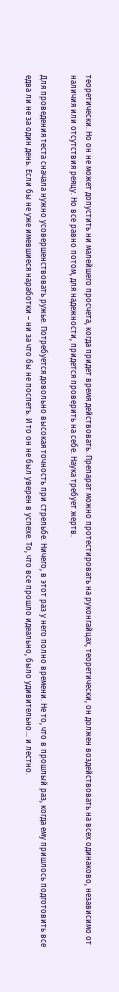теоретически. Но он не может допустить ни малейшего просчета, когда придет время действовать. Препарат можно протестировать на руконгайцах, теоретически, он должен воздействовать на всех одинаково, независимо от наличия или отсутствия реяцу. Но все равно потом, для надежности, придется проверить на себе. Наука требует жертв.

Для проведения теста сначала нужно усовершенствовать ружье. Потребуется довольно высокая точность при стрельбе. Ничего, в этот раз у него полно времени. Не то, что в прошлый раз, когда ему пришлось подготовить все едва ли не за один день. Если бы не уже имевшиеся наработки – ни за что бы не поспеть. И то он не был уверен в успехе. То, что все прошло идеально, было удивительно… и лестно.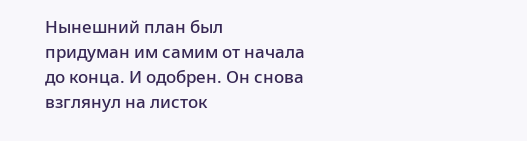Нынешний план был придуман им самим от начала до конца. И одобрен. Он снова взглянул на листок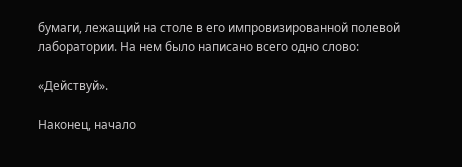бумаги, лежащий на столе в его импровизированной полевой лаборатории. На нем было написано всего одно слово:

«Действуй».

Наконец, начало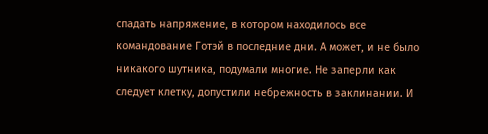спадать напряжение, в котором находилось все командование Готэй в последние дни. А может, и не было никакого шутника, подумали многие. Не заперли как следует клетку, допустили небрежность в заклинании. И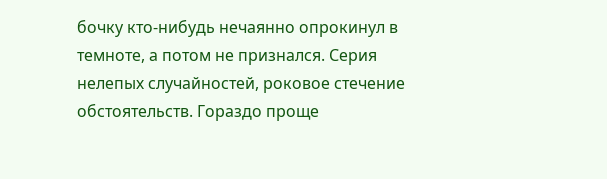бочку кто-нибудь нечаянно опрокинул в темноте, а потом не признался. Серия нелепых случайностей, роковое стечение обстоятельств. Гораздо проще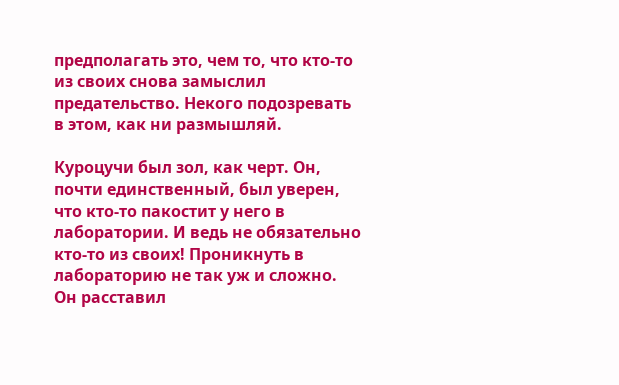предполагать это, чем то, что кто-то из своих снова замыслил предательство. Некого подозревать в этом, как ни размышляй.

Куроцучи был зол, как черт. Он, почти единственный, был уверен, что кто-то пакостит у него в лаборатории. И ведь не обязательно кто-то из своих! Проникнуть в лабораторию не так уж и сложно. Он расставил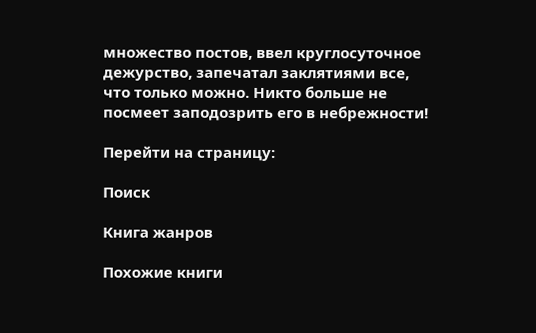множество постов, ввел круглосуточное дежурство, запечатал заклятиями все, что только можно. Никто больше не посмеет заподозрить его в небрежности!

Перейти на страницу:

Поиск

Книга жанров

Похожие книги